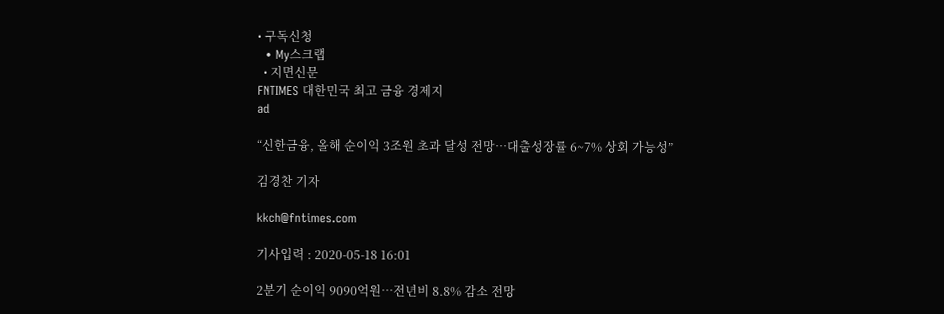• 구독신청
  • My스크랩
  • 지면신문
FNTIMES 대한민국 최고 금융 경제지
ad

“신한금융, 올해 순이익 3조원 초과 달성 전망…대출성장률 6~7% 상회 가능성”

김경찬 기자

kkch@fntimes.com

기사입력 : 2020-05-18 16:01

2분기 순이익 9090억원…전년비 8.8% 감소 전망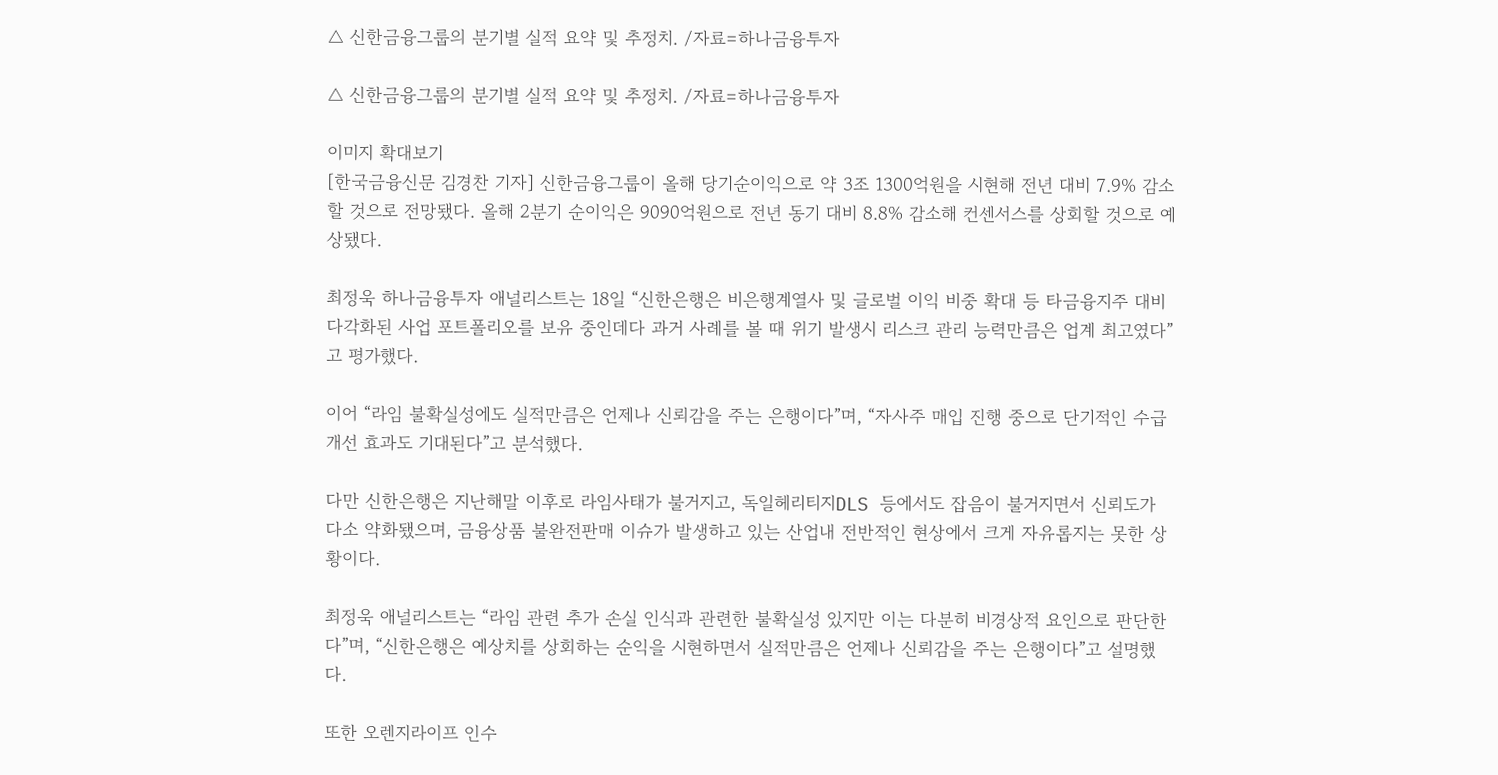△ 신한금융그룹의 분기별 실적 요약 및 추정치. /자료=하나금융투자

△ 신한금융그룹의 분기별 실적 요약 및 추정치. /자료=하나금융투자

이미지 확대보기
[한국금융신문 김경찬 기자] 신한금융그룹이 올해 당기순이익으로 약 3조 1300억원을 시현해 전년 대비 7.9% 감소할 것으로 전망됐다. 올해 2분기 순이익은 9090억원으로 전년 동기 대비 8.8% 감소해 컨센서스를 상회할 것으로 예상됐다.

최정욱 하나금융투자 애널리스트는 18일 “신한은행은 비은행계열사 및 글로벌 이익 비중 확대 등 타금융지주 대비 다각화된 사업 포트폴리오를 보유 중인데다 과거 사례를 볼 때 위기 발생시 리스크 관리 능력만큼은 업계 최고였다”고 평가했다.

이어 “라임 불확실성에도 실적만큼은 언제나 신뢰감을 주는 은행이다”며, “자사주 매입 진행 중으로 단기적인 수급 개선 효과도 기대된다”고 분석했다.

다만 신한은행은 지난해말 이후로 라임사태가 불거지고, 독일헤리티지DLS 등에서도 잡음이 불거지면서 신뢰도가 다소 약화됐으며, 금융상품 불완전판매 이슈가 발생하고 있는 산업내 전반적인 현상에서 크게 자유롭지는 못한 상황이다.

최정욱 애널리스트는 “라임 관련 추가 손실 인식과 관련한 불확실성 있지만 이는 다분히 비경상적 요인으로 판단한다”며, “신한은행은 예상치를 상회하는 순익을 시현하면서 실적만큼은 언제나 신뢰감을 주는 은행이다”고 설명했다.

또한 오렌지라이프 인수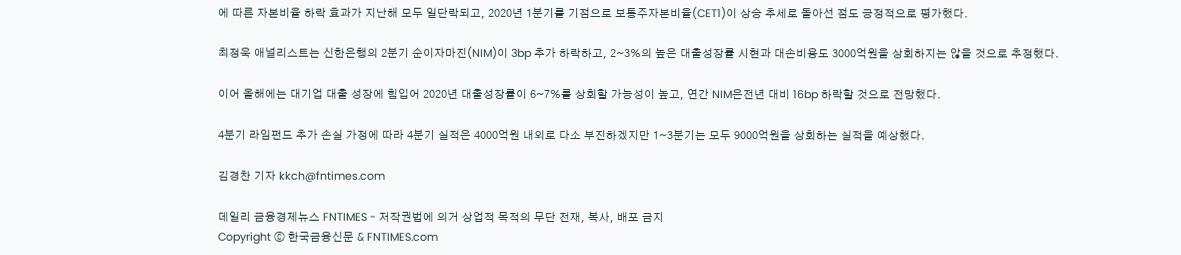에 따른 자본비율 하락 효과가 지난해 모두 일단락되고, 2020년 1분기를 기점으로 보통주자본비율(CET1)이 상승 추세로 돌아선 점도 긍정적으로 평가했다.

최정욱 애널리스트는 신한은행의 2분기 순이자마진(NIM)이 3bp 추가 하락하고, 2~3%의 높은 대출성장률 시현과 대손비용도 3000억원을 상회하지는 않을 것으로 추정했다.

이어 올해에는 대기업 대출 성장에 힘입어 2020년 대출성장률이 6~7%를 상회할 가능성이 높고, 연간 NIM은전년 대비 16bp 하락할 것으로 전망했다.

4분기 라임펀드 추가 손실 가정에 따라 4분기 실적은 4000억원 내외로 다소 부진하겠지만 1~3분기는 모두 9000억원을 상회하는 실적을 예상했다.

김경찬 기자 kkch@fntimes.com

데일리 금융경제뉴스 FNTIMES - 저작권법에 의거 상업적 목적의 무단 전재, 복사, 배포 금지
Copyright ⓒ 한국금융신문 & FNTIMES.com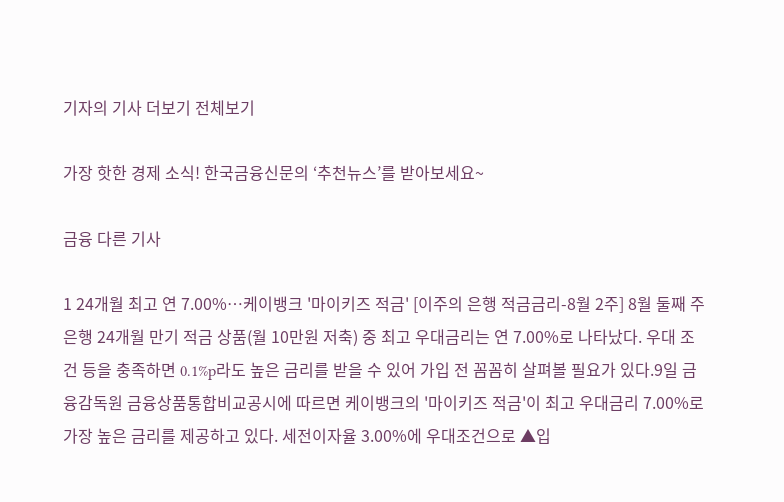기자의 기사 더보기 전체보기

가장 핫한 경제 소식! 한국금융신문의 ‘추천뉴스’를 받아보세요~

금융 다른 기사

1 24개월 최고 연 7.00%…케이뱅크 '마이키즈 적금' [이주의 은행 적금금리-8월 2주] 8월 둘째 주 은행 24개월 만기 적금 상품(월 10만원 저축) 중 최고 우대금리는 연 7.00%로 나타났다. 우대 조건 등을 충족하면 0.1%p라도 높은 금리를 받을 수 있어 가입 전 꼼꼼히 살펴볼 필요가 있다.9일 금융감독원 금융상품통합비교공시에 따르면 케이뱅크의 '마이키즈 적금'이 최고 우대금리 7.00%로 가장 높은 금리를 제공하고 있다. 세전이자율 3.00%에 우대조건으로 ▲입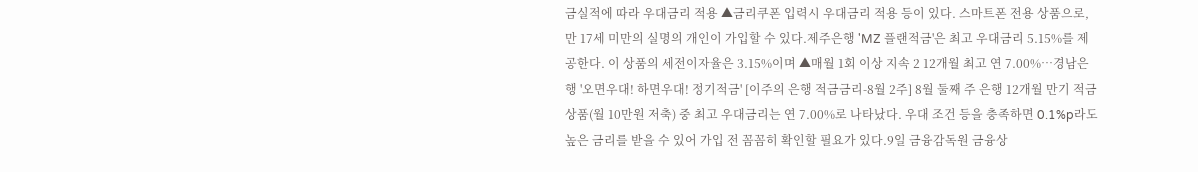금실적에 따라 우대금리 적용 ▲금리쿠폰 입력시 우대금리 적용 등이 있다. 스마트폰 전용 상품으로, 만 17세 미만의 실명의 개인이 가입할 수 있다.제주은행 'MZ 플랜적금'은 최고 우대금리 5.15%를 제공한다. 이 상품의 세전이자율은 3.15%이며 ▲매월 1회 이상 지속 2 12개월 최고 연 7.00%…경남은행 '오면우대! 하면우대! 정기적금' [이주의 은행 적금금리-8월 2주] 8월 둘째 주 은행 12개월 만기 적금 상품(월 10만원 저축) 중 최고 우대금리는 연 7.00%로 나타났다. 우대 조건 등을 충족하면 0.1%p라도 높은 금리를 받을 수 있어 가입 전 꼼꼼히 확인할 필요가 있다.9일 금융감독원 금융상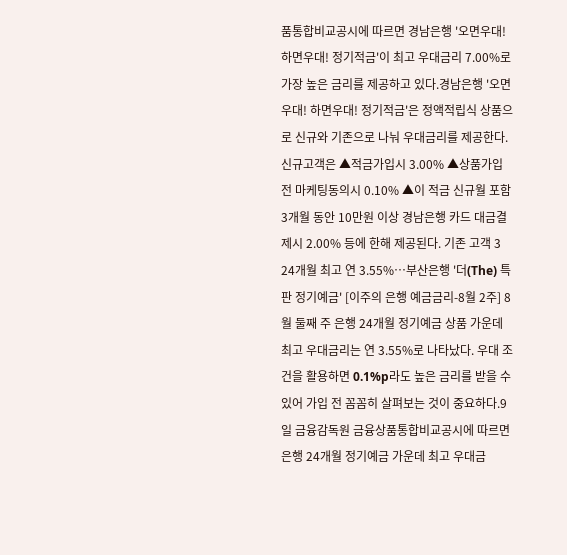품통합비교공시에 따르면 경남은행 '오면우대! 하면우대! 정기적금'이 최고 우대금리 7.00%로 가장 높은 금리를 제공하고 있다.경남은행 '오면우대! 하면우대! 정기적금'은 정액적립식 상품으로 신규와 기존으로 나눠 우대금리를 제공한다. 신규고객은 ▲적금가입시 3.00% ▲상품가입 전 마케팅동의시 0.10% ▲이 적금 신규월 포함 3개월 동안 10만원 이상 경남은행 카드 대금결제시 2.00% 등에 한해 제공된다. 기존 고객 3 24개월 최고 연 3.55%…부산은행 '더(The) 특판 정기예금' [이주의 은행 예금금리-8월 2주] 8월 둘째 주 은행 24개월 정기예금 상품 가운데 최고 우대금리는 연 3.55%로 나타났다. 우대 조건을 활용하면 0.1%p라도 높은 금리를 받을 수 있어 가입 전 꼼꼼히 살펴보는 것이 중요하다.9일 금융감독원 금융상품통합비교공시에 따르면 은행 24개월 정기예금 가운데 최고 우대금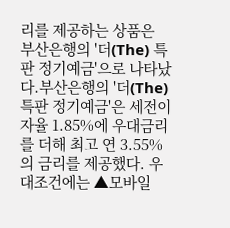리를 제공하는 상품은 부산은행의 '더(The) 특판 정기예금'으로 나타났다.부산은행의 '더(The) 특판 정기예금'은 세전이자율 1.85%에 우대금리를 더해 최고 연 3.55%의 금리를 제공했다. 우대조건에는 ▲모바일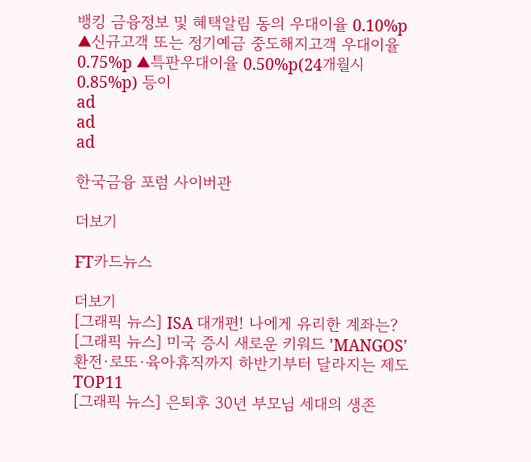뱅킹 금융정보 및 혜택알림 동의 우대이율 0.10%p ▲신규고객 또는 정기예금 중도해지고객 우대이율 0.75%p ▲특판우대이율 0.50%p(24개월시 0.85%p) 등이
ad
ad
ad

한국금융 포럼 사이버관

더보기

FT카드뉴스

더보기
[그래픽 뉴스] ISA 대개편! 나에게 유리한 계좌는?
[그래픽 뉴스] 미국 증시 새로운 키워드 'MANGOS'
환전·로또·육아휴직까지 하반기부터 달라지는 제도 TOP11
[그래픽 뉴스] 은퇴후 30년 부모님 세대의 생존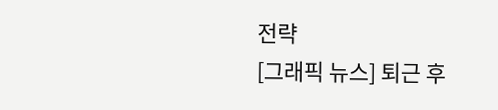전략
[그래픽 뉴스] 퇴근 후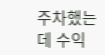주차했는데 수익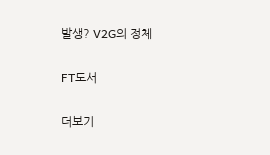발생? V2G의 정체

FT도서

더보기